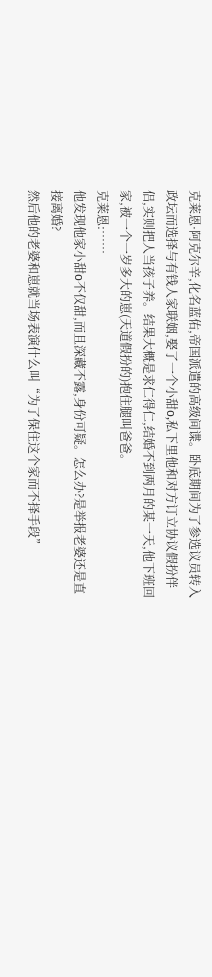克莱恩·阿克尔辛,化名蓝佑,帝国派遣的高级间谍。卧底期间为了参选议员转入政坛而选择与有钱人家联姻,娶了一个小甜o,私下里他和对方订立协议假扮伴侣,实则把人当孩子养。结果大概是求仁得仁,结婚不到两月的某一天,他下班回家,被一个一岁多大的崽(天道假扮的)抱住腿叫爸爸。
克莱恩:……
他发现他家小甜o不仅甜,而且深藏不露,身份可疑。怎么办?是举报老婆还是直接离婚?
然后他的老婆和崽就当场表演什么叫“为了保住这个家而不择手段”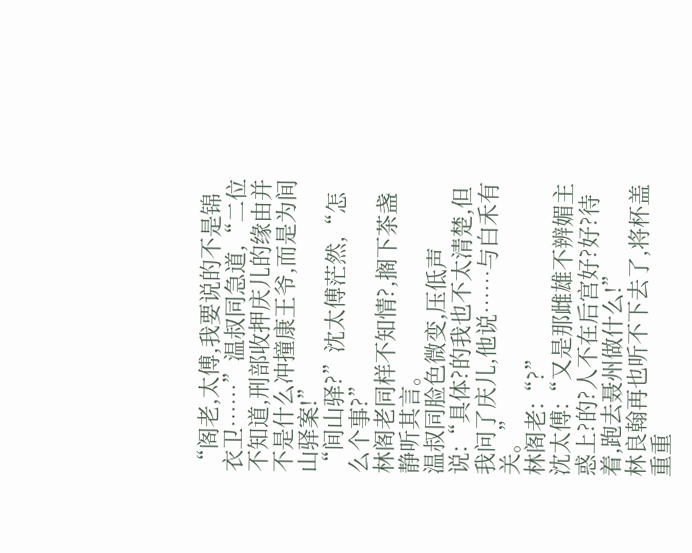“阁老,太傅,我要说的不是锦衣卫……”温叔同急道,“二位不知道,刑部收押庆儿的缘由并不是什么冲撞康王爷,而是为间山驿案!”
“间山驿?”沈太傅茫然,“怎么个事?”
林阁老同样不知情?,搁下茶盏静听其言。
温叔同脸色微变,压低声说:“具体?的我也不太清楚,但我问了庆儿,他说……与白禾有关。”
林阁老:“?”
沈太傅:“又是那雌雄不辨媚主惑上?的?人不在后宫好?好?待着,跑去聂州做什么!”
林良翰再也听不下去了,将杯盖重重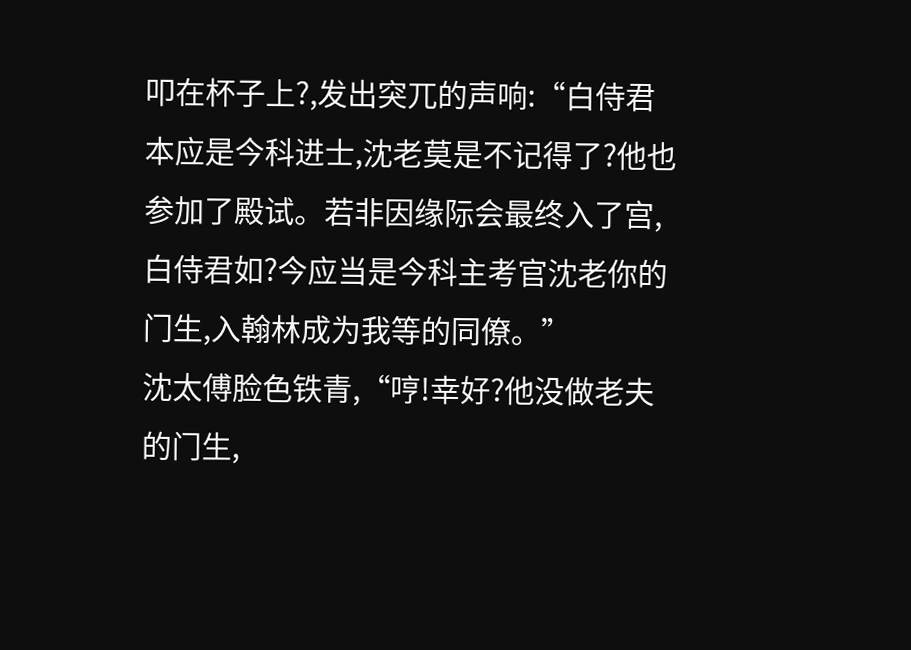叩在杯子上?,发出突兀的声响:“白侍君本应是今科进士,沈老莫是不记得了?他也参加了殿试。若非因缘际会最终入了宫,白侍君如?今应当是今科主考官沈老你的门生,入翰林成为我等的同僚。”
沈太傅脸色铁青,“哼!幸好?他没做老夫的门生,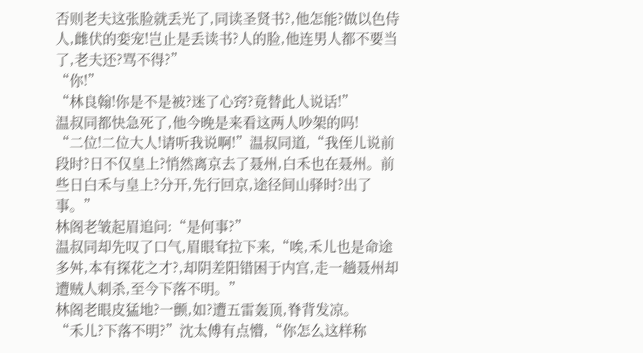否则老夫这张脸就丢光了,同读圣贤书?,他怎能?做以色侍人,雌伏的娈宠!岂止是丢读书?人的脸,他连男人都不要当了,老夫还?骂不得?”
“你!”
“林良翰!你是不是被?迷了心窍?竟替此人说话!”
温叔同都快急死了,他今晚是来看这两人吵架的吗!
“二位!二位大人!请听我说啊!”温叔同道,“我侄儿说前段时?日不仅皇上?悄然离京去了聂州,白禾也在聂州。前些日白禾与皇上?分开,先行回京,途径间山驿时?出了事。”
林阁老皱起眉追问:“是何事?”
温叔同却先叹了口气,眉眼耷拉下来,“唉,禾儿也是命途多舛,本有探花之才?,却阴差阳错困于内宫,走一趟聂州却遭贼人刺杀,至今下落不明。”
林阁老眼皮猛地?一颤,如?遭五雷轰顶,脊背发凉。
“禾儿?下落不明?”沈太傅有点懵,“你怎么这样称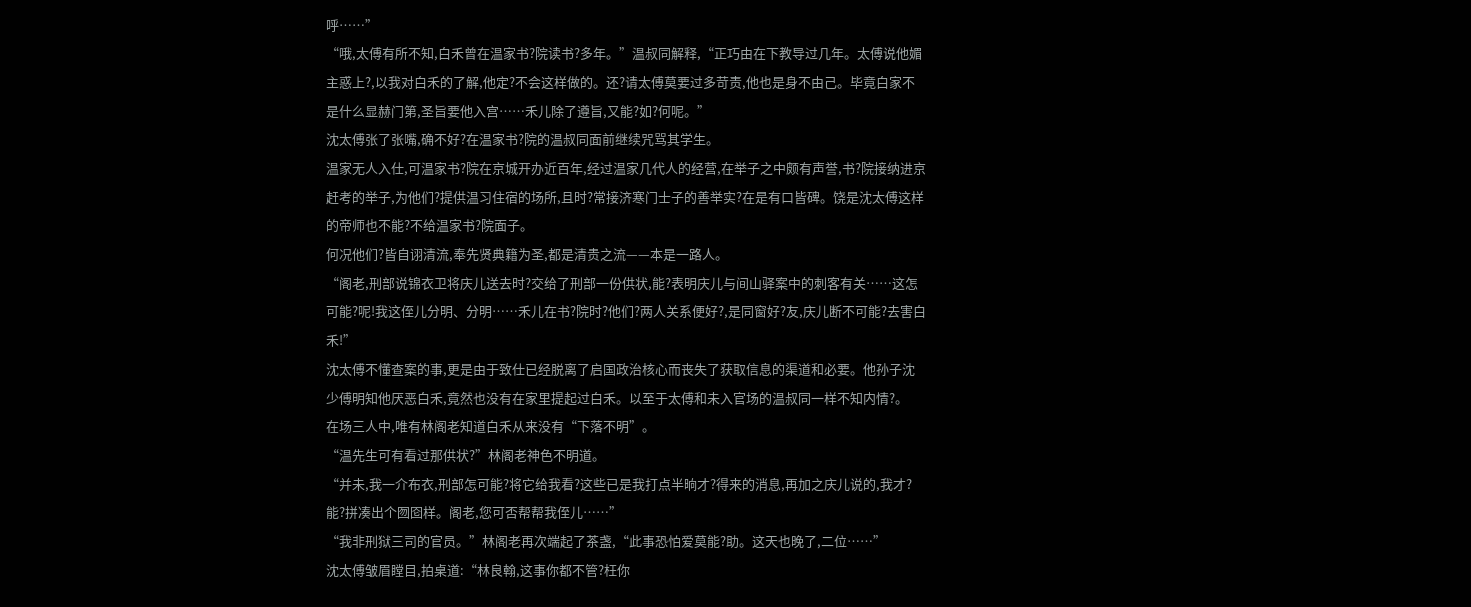呼……”
“哦,太傅有所不知,白禾曾在温家书?院读书?多年。”温叔同解释,“正巧由在下教导过几年。太傅说他媚主惑上?,以我对白禾的了解,他定?不会这样做的。还?请太傅莫要过多苛责,他也是身不由己。毕竟白家不是什么显赫门第,圣旨要他入宫……禾儿除了遵旨,又能?如?何呢。”
沈太傅张了张嘴,确不好?在温家书?院的温叔同面前继续咒骂其学生。
温家无人入仕,可温家书?院在京城开办近百年,经过温家几代人的经营,在举子之中颇有声誉,书?院接纳进京赶考的举子,为他们?提供温习住宿的场所,且时?常接济寒门士子的善举实?在是有口皆碑。饶是沈太傅这样的帝师也不能?不给温家书?院面子。
何况他们?皆自诩清流,奉先贤典籍为圣,都是清贵之流——本是一路人。
“阁老,刑部说锦衣卫将庆儿送去时?交给了刑部一份供状,能?表明庆儿与间山驿案中的刺客有关……这怎可能?呢!我这侄儿分明、分明……禾儿在书?院时?他们?两人关系便好?,是同窗好?友,庆儿断不可能?去害白禾!”
沈太傅不懂查案的事,更是由于致仕已经脱离了启国政治核心而丧失了获取信息的渠道和必要。他孙子沈少傅明知他厌恶白禾,竟然也没有在家里提起过白禾。以至于太傅和未入官场的温叔同一样不知内情?。
在场三人中,唯有林阁老知道白禾从来没有“下落不明”。
“温先生可有看过那供状?”林阁老神色不明道。
“并未,我一介布衣,刑部怎可能?将它给我看?这些已是我打点半晌才?得来的消息,再加之庆儿说的,我才?能?拼凑出个囫囵样。阁老,您可否帮帮我侄儿……”
“我非刑狱三司的官员。”林阁老再次端起了茶盏,“此事恐怕爱莫能?助。这天也晚了,二位……”
沈太傅皱眉瞠目,拍桌道:“林良翰,这事你都不管?枉你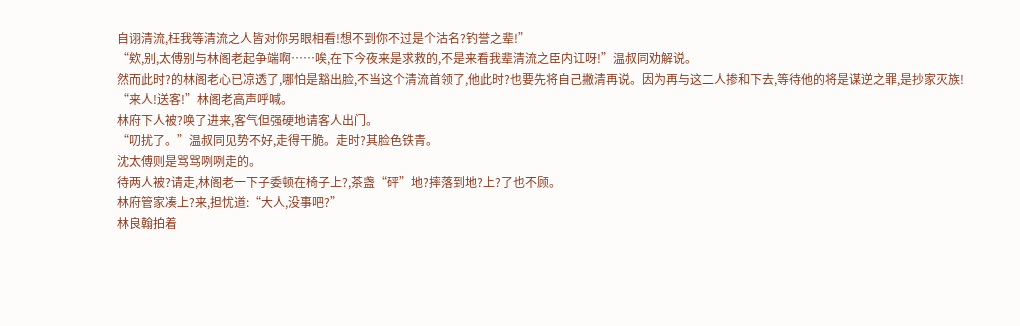自诩清流,枉我等清流之人皆对你另眼相看!想不到你不过是个沽名?钓誉之辈!”
“欸,别,太傅别与林阁老起争端啊……唉,在下今夜来是求救的,不是来看我辈清流之臣内讧呀!”温叔同劝解说。
然而此时?的林阁老心已凉透了,哪怕是豁出脸,不当这个清流首领了,他此时?也要先将自己撇清再说。因为再与这二人掺和下去,等待他的将是谋逆之罪,是抄家灭族!
“来人!送客!”林阁老高声呼喊。
林府下人被?唤了进来,客气但强硬地请客人出门。
“叨扰了。”温叔同见势不好,走得干脆。走时?其脸色铁青。
沈太傅则是骂骂咧咧走的。
待两人被?请走,林阁老一下子委顿在椅子上?,茶盏“砰”地?摔落到地?上?了也不顾。
林府管家凑上?来,担忧道:“大人,没事吧?”
林良翰拍着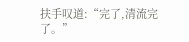扶手叹道:“完了,清流完了。”